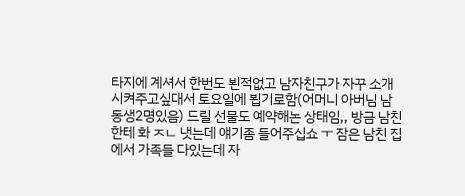타지에 계셔서 한번도 뵌적없고 남자친구가 자꾸 소개시켜주고싶대서 토요일에 뵙기로함(어머니 아버님 남동생2명있음) 드릴 선물도 예약해논 상태임,, 방금 남친한테 화 ㅈㄴ 냇는데 얘기좀 들어주십쇼 ㅜ 잠은 남친 집에서 가족들 다있는데 자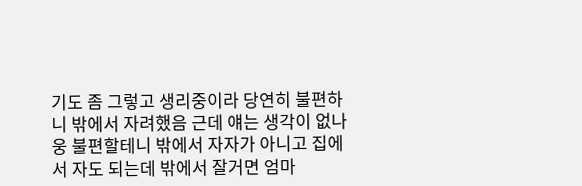기도 좀 그렇고 생리중이라 당연히 불편하니 밖에서 자려했음 근데 얘는 생각이 없나 웅 불편할테니 밖에서 자자가 아니고 집에서 자도 되는데 밖에서 잘거면 엄마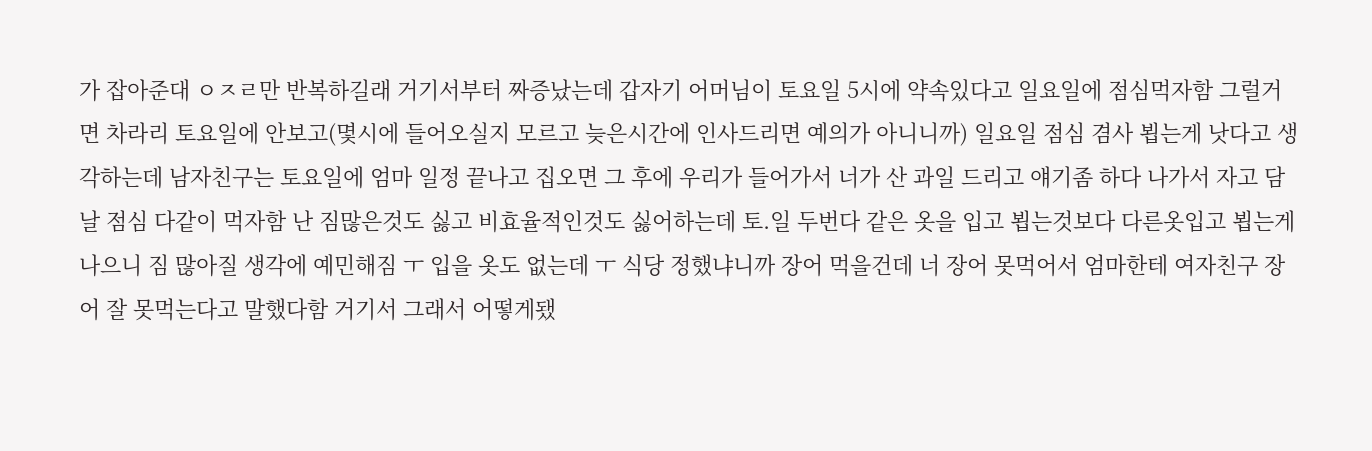가 잡아준대 ㅇㅈㄹ만 반복하길래 거기서부터 짜증났는데 갑자기 어머님이 토요일 5시에 약속있다고 일요일에 점심먹자함 그럴거면 차라리 토요일에 안보고(몇시에 들어오실지 모르고 늦은시간에 인사드리면 예의가 아니니까) 일요일 점심 겸사 뵙는게 낫다고 생각하는데 남자친구는 토요일에 엄마 일정 끝나고 집오면 그 후에 우리가 들어가서 너가 산 과일 드리고 얘기좀 하다 나가서 자고 담날 점심 다같이 먹자함 난 짐많은것도 싫고 비효율적인것도 싫어하는데 토.일 두번다 같은 옷을 입고 뵙는것보다 다른옷입고 뵙는게 나으니 짐 많아질 생각에 예민해짐 ㅜ 입을 옷도 없는데 ㅜ 식당 정했냐니까 장어 먹을건데 너 장어 못먹어서 엄마한테 여자친구 장어 잘 못먹는다고 말했다함 거기서 그래서 어떻게됐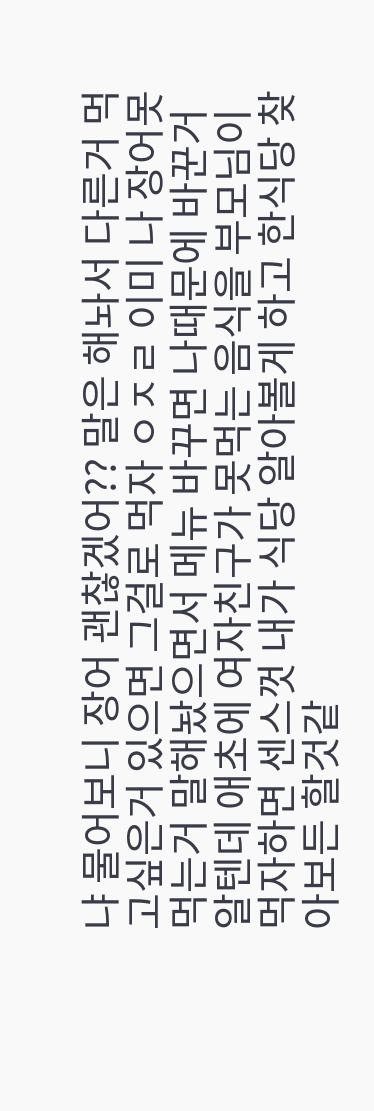냐 물어보니 장어 괜찮겠어?? 말은 해놔서 다른거 먹고싶은거 있으면 그걸로 먹자 ㅇㅈㄹ 이미 나 장어못먹는거 말해놨으면서 메뉴 바꾸면 나때문에 바꾼거 알텐데 애초에 여자친구가 못먹는 음식을 부모님이 먹자하면 센스껏 내가 식당 알아볼게 하고 한식당 찾아보든 할것같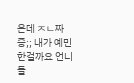은데 ㅈㄴ짜증;; 내가 예민한걸까요 언니들